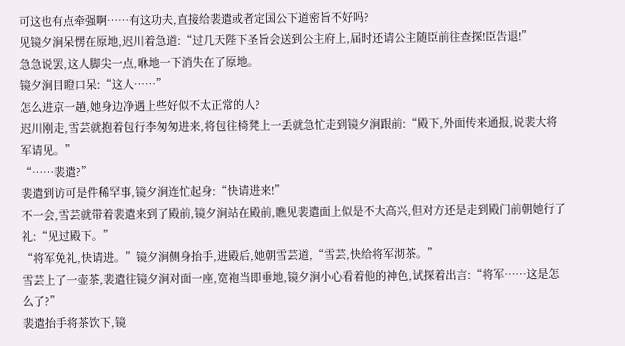可这也有点牵强啊……有这功夫,直接给裴遣或者定国公下道密旨不好吗?
见镜夕涧呆愣在原地,迟川着急道:“过几天陛下圣旨会送到公主府上,届时还请公主随臣前往查探!臣告退!”
急急说罢,这人脚尖一点,咻地一下消失在了原地。
镜夕涧目瞪口呆:“这人……”
怎么进京一趟,她身边净遇上些好似不太正常的人?
迟川刚走,雪芸就抱着包行李匆匆进来,将包往椅凳上一丢就急忙走到镜夕涧跟前:“殿下,外面传来通报,说裴大将军请见。”
“……裴遣?”
裴遣到访可是件稀罕事,镜夕涧连忙起身:“快请进来!”
不一会,雪芸就带着裴遣来到了殿前,镜夕涧站在殿前,瞧见裴遣面上似是不大高兴,但对方还是走到殿门前朝她行了礼:“见过殿下。”
“将军免礼,快请进。”镜夕涧侧身抬手,进殿后,她朝雪芸道,“雪芸,快给将军沏茶。”
雪芸上了一壶茶,裴遣往镜夕涧对面一座,宽袍当即垂地,镜夕涧小心看着他的神色,试探着出言:“将军……这是怎么了?”
裴遣抬手将茶饮下,镜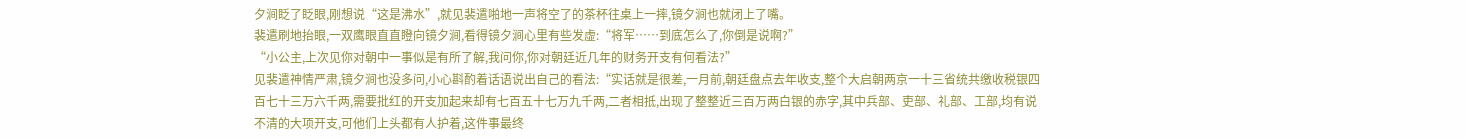夕涧眨了眨眼,刚想说“这是沸水”,就见裴遣啪地一声将空了的茶杯往桌上一摔,镜夕涧也就闭上了嘴。
裴遣刷地抬眼,一双鹰眼直直瞪向镜夕涧,看得镜夕涧心里有些发虚:“将军……到底怎么了,你倒是说啊?”
“小公主,上次见你对朝中一事似是有所了解,我问你,你对朝廷近几年的财务开支有何看法?”
见裴遣神情严肃,镜夕涧也没多问,小心斟酌着话语说出自己的看法:“实话就是很差,一月前,朝廷盘点去年收支,整个大启朝两京一十三省统共缴收税银四百七十三万六千两,需要批红的开支加起来却有七百五十七万九千两,二者相抵,出现了整整近三百万两白银的赤字,其中兵部、吏部、礼部、工部,均有说不清的大项开支,可他们上头都有人护着,这件事最终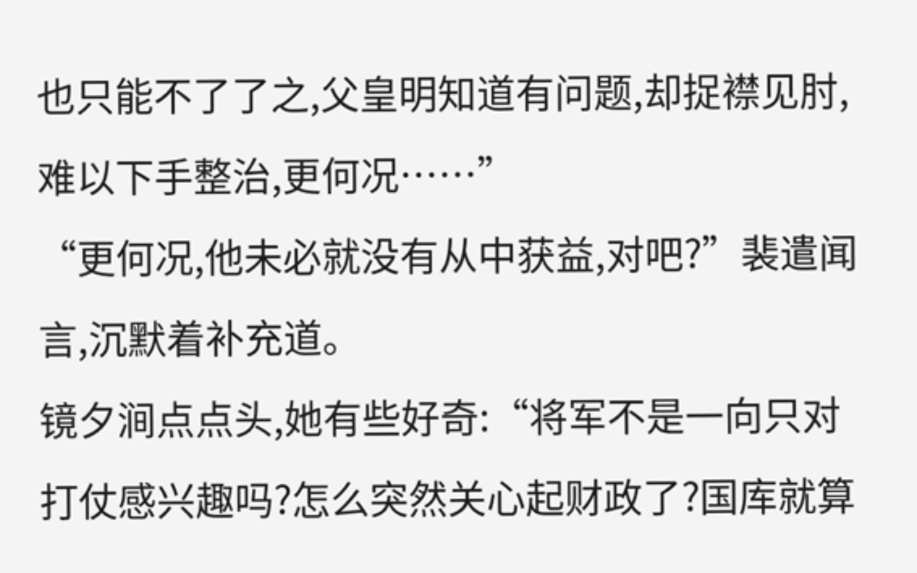也只能不了了之,父皇明知道有问题,却捉襟见肘,难以下手整治,更何况……”
“更何况,他未必就没有从中获益,对吧?”裴遣闻言,沉默着补充道。
镜夕涧点点头,她有些好奇:“将军不是一向只对打仗感兴趣吗?怎么突然关心起财政了?国库就算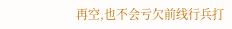再空,也不会亏欠前线行兵打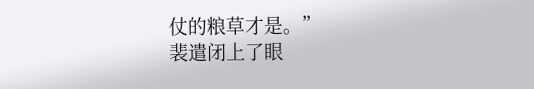仗的粮草才是。”
裴遣闭上了眼